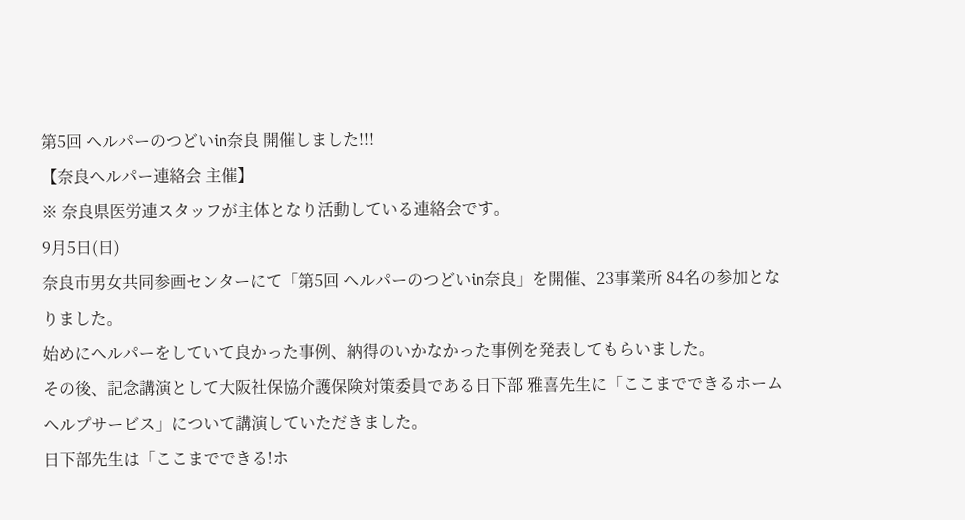第5回 ヘルパーのつどいin奈良 開催しました!!!
【奈良ヘルパー連絡会 主催】
※ 奈良県医労連スタッフが主体となり活動している連絡会です。
9月5日(日)
奈良市男女共同参画センターにて「第5回 ヘルパーのつどいin奈良」を開催、23事業所 84名の参加となりました。
始めにヘルパーをしていて良かった事例、納得のいかなかった事例を発表してもらいました。
その後、記念講演として大阪社保協介護保険対策委員である日下部 雅喜先生に「ここまでできるホームヘルプサービス」について講演していただきました。
日下部先生は「ここまでできる!ホ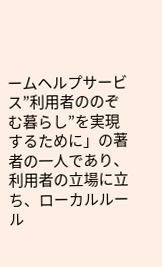ームヘルプサービス”利用者ののぞむ暮らし”を実現するために」の著者の一人であり、利用者の立場に立ち、ローカルルール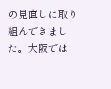の見直しに取り組んできました。大阪では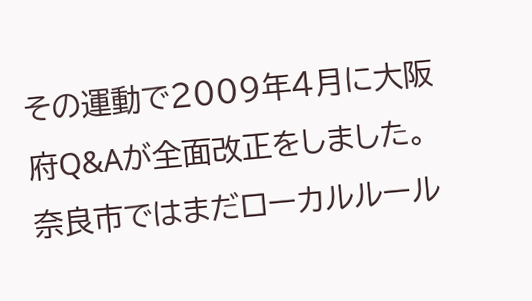その運動で2009年4月に大阪府Q&Aが全面改正をしました。
奈良市ではまだローカルルール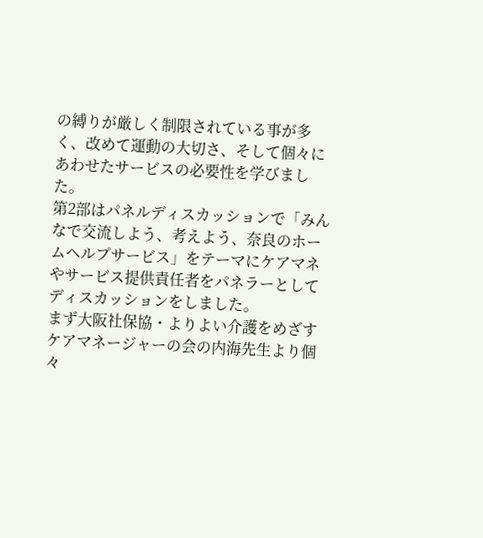の縛りが厳しく制限されている事が多く、改めて運動の大切さ、そして個々にあわせたサービスの必要性を学びました。
第2部はパネルディスカッションで「みんなで交流しよう、考えよう、奈良のホームヘルプサービス」をテーマにケアマネやサービス提供責任者をパネラーとしてディスカッションをしました。
まず大阪社保協・よりよい介護をめざすケアマネージャーの会の内海先生より個々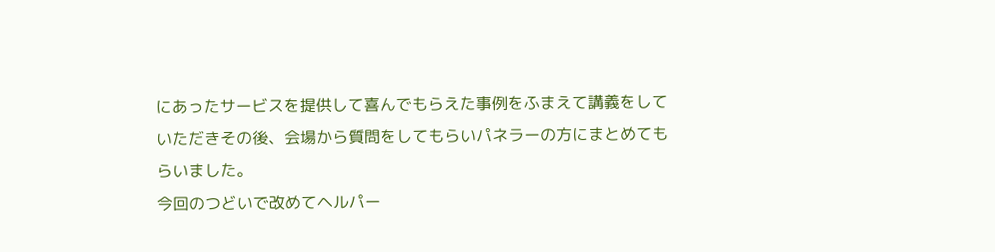にあったサービスを提供して喜んでもらえた事例をふまえて講義をしていただきその後、会場から質問をしてもらいパネラーの方にまとめてもらいました。
今回のつどいで改めてヘルパー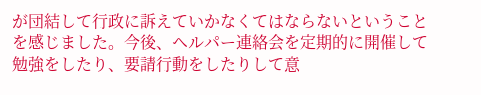が団結して行政に訴えていかなくてはならないということを感じました。今後、ヘルパー連絡会を定期的に開催して勉強をしたり、要請行動をしたりして意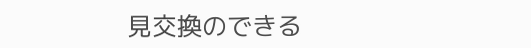見交換のできる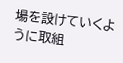場を設けていくように取組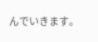んでいきます。